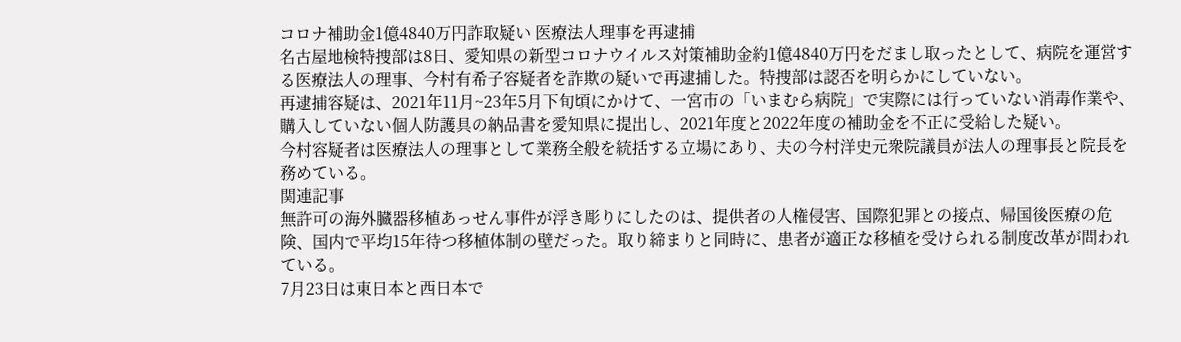コロナ補助金1億4840万円詐取疑い 医療法人理事を再逮捕
名古屋地検特捜部は8日、愛知県の新型コロナウイルス対策補助金約1億4840万円をだまし取ったとして、病院を運営する医療法人の理事、今村有希子容疑者を詐欺の疑いで再逮捕した。特捜部は認否を明らかにしていない。
再逮捕容疑は、2021年11月~23年5月下旬頃にかけて、一宮市の「いまむら病院」で実際には行っていない消毒作業や、購入していない個人防護具の納品書を愛知県に提出し、2021年度と2022年度の補助金を不正に受給した疑い。
今村容疑者は医療法人の理事として業務全般を統括する立場にあり、夫の今村洋史元衆院議員が法人の理事長と院長を務めている。
関連記事
無許可の海外臓器移植あっせん事件が浮き彫りにしたのは、提供者の人権侵害、国際犯罪との接点、帰国後医療の危険、国内で平均15年待つ移植体制の壁だった。取り締まりと同時に、患者が適正な移植を受けられる制度改革が問われている。
7月23日は東日本と西日本で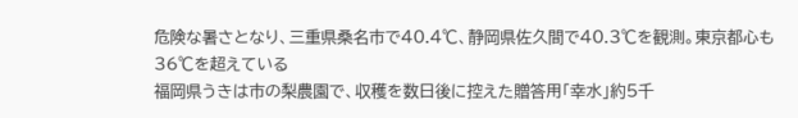危険な暑さとなり、三重県桑名市で40.4℃、静岡県佐久間で40.3℃を観測。東京都心も36℃を超えている
福岡県うきは市の梨農園で、収穫を数日後に控えた贈答用「幸水」約5千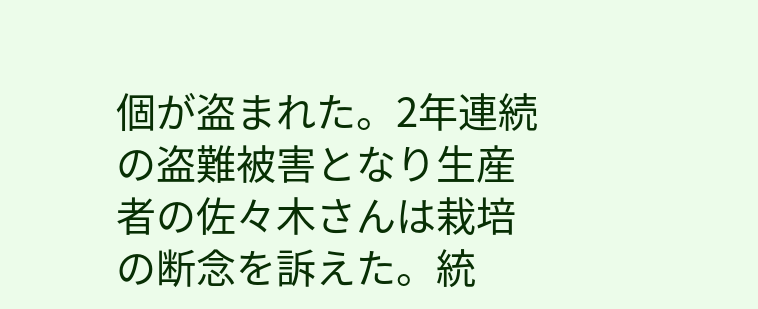個が盗まれた。2年連続の盗難被害となり生産者の佐々木さんは栽培の断念を訴えた。統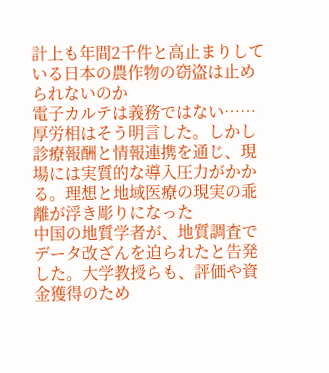計上も年間2千件と高止まりしている日本の農作物の窃盗は止められないのか
電子カルテは義務ではない……厚労相はそう明言した。しかし診療報酬と情報連携を通じ、現場には実質的な導入圧力がかかる。理想と地域医療の現実の乖離が浮き彫りになった
中国の地質学者が、地質調査でデータ改ざんを迫られたと告発した。大学教授らも、評価や資金獲得のため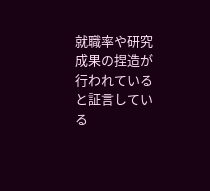就職率や研究成果の捏造が行われていると証言している